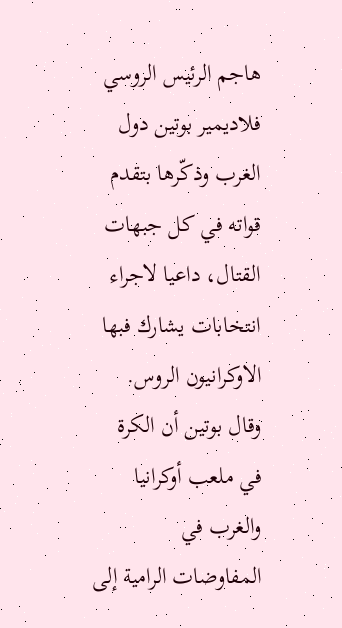هاجم الرئيس الروسي فلاديمير بوتين دول الغرب وذكّرها بتقدم قواته في كل جبهات القتال، داعيا لاجراء انتخابات يشارك فبها الاوكرانيون الروس.
وقال بوتين أن الكرة في ملعب أوكرانيا والغرب في المفاوضات الرامية إلى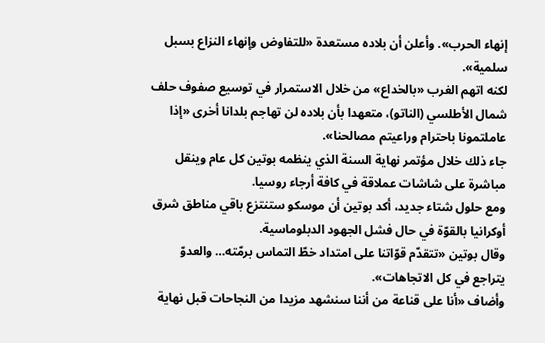إنهاء الحرب». وأعلن أن بلاده مستعدة «للتفاوض وإنهاء النزاع بسبل سلمية».
لكنه اتهم الغرب «بالخداع» من خلال الاستمرار في توسيع صفوف حلف شمال الأطلسي (الناتو)، متعهدا بأن بلاده لن تهاجم بلدانا أخرى «إذا عاملتمونا باحترام وراعيتم مصالحنا».
جاء ذلك خلال مؤتمر نهاية السنة الذي ينظمه بوتين كل عام وينقل مباشرة على شاشات عملاقة في كافة أرجاء روسيا.
ومع حلول شتاء جديد، أكد بوتين أن موسكو ستنتزع باقي مناطق شرق أوكرانيا بالقوّة في حال فشل الجهود الدبلوماسية.
وقال بوتين «تتقدّم قوّاتنا على امتداد خطّ التماس برمّته… والعدوّ يتراجع في كل الاتجاهات».
وأضاف «أنا على قناعة من أننا سنشهد مزيدا من النجاحات قبل نهاية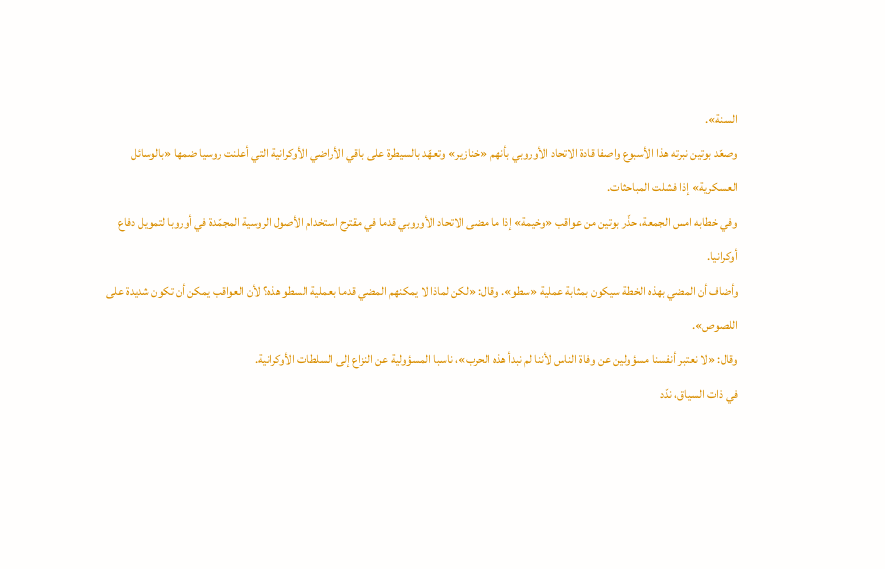السنة».
وصعّد بوتين نبرته هذا الأسبوع واصفا قادة الاتحاد الأوروبي بأنهم «خنازير» وتعهّد بالسيطرة على باقي الأراضي الأوكرانية التي أعلنت روسيا ضمها «بالوسائل العسكرية» إذا فشلت المباحثات.
وفي خطابه امس الجمعة، حذّر بوتين من عواقب «وخيمة» إذا ما مضى الاتحاد الأوروبي قدما في مقترح استخدام الأصول الروسية المجمّدة في أوروبا لتمويل دفاع أوكرانيا.
وأضاف أن المضي بهذه الخطة سيكون بمثابة عملية «سطو». وقال: «لكن لماذا لا يمكنهم المضي قدما بعملية السطو هذه؟ لأن العواقب يمكن أن تكون شديدة على اللصوص».
وقال: «لا نعتبر أنفسنا مسؤولين عن وفاة الناس لأننا لم نبدأ هذه الحرب»، ناسبا المسؤولية عن النزاع إلى السلطات الأوكرانية.
في ذات السياق، ندّد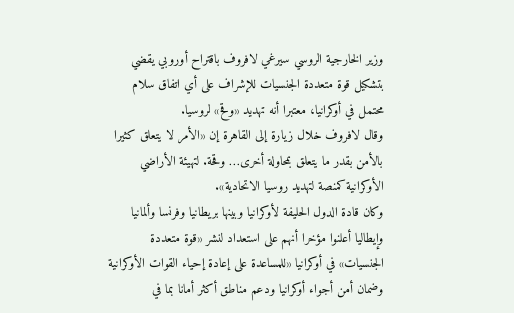وزير الخارجية الروسي سيرغي لافروف باقتراح أوروبي يقضي بتشكيل قوة متعددة الجنسيات للإشراف على أي اتفاق سلام محتمل في أوكرانيا، معتبرا أنه تهديد «وقح» لروسيا.
وقال لافروف خلال زيارة إلى القاهرة إن «الأمر لا يتعلق كثيرا بالأمن بقدر ما يتعلق بمحاولة أخرى… وقحة. لتهيئة الأراضي الأوكرانية كمنصة لتهديد روسيا الاتحادية».
وكان قادة الدول الحليفة لأوكرانيا وبينها بريطانيا وفرنسا وألمانيا وإيطاليا أعلنوا مؤخرا أنهم على استعداد لنشر «قوة متعددة الجنسيات» في أوكرانيا «للمساعدة على إعادة إحياء القوات الأوكرانية وضمان أمن أجواء أوكرانيا ودعم مناطق أكثر أمانا بما في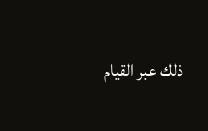ذلك عبر القيام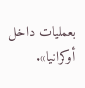بعمليات داخل أوكرانيا».